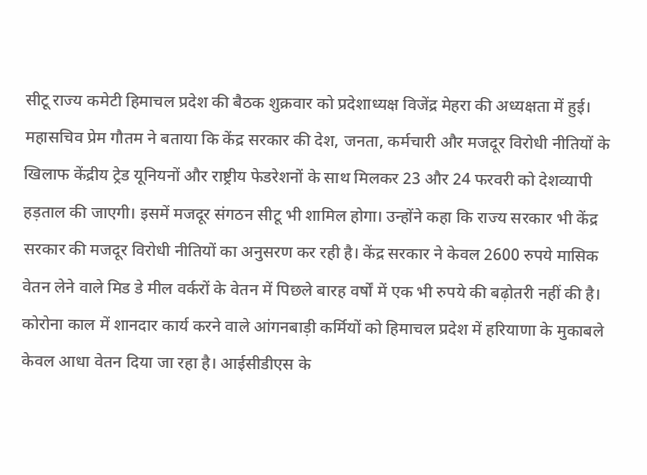सीटू राज्य कमेटी हिमाचल प्रदेश की बैठक शुक्रवार को प्रदेशाध्यक्ष विजेंद्र मेहरा की अध्यक्षता में हुई। महासचिव प्रेम गौतम ने बताया कि केंद्र सरकार की देश, जनता, कर्मचारी और मजदूर विरोधी नीतियों के खिलाफ केंद्रीय ट्रेड यूनियनों और राष्ट्रीय फेडरेशनों के साथ मिलकर 23 और 24 फरवरी को देशव्यापी हड़ताल की जाएगी। इसमें मजदूर संगठन सीटू भी शामिल होगा। उन्होंने कहा कि राज्य सरकार भी केंद्र सरकार की मजदूर विरोधी नीतियों का अनुसरण कर रही है। केंद्र सरकार ने केवल 2600 रुपये मासिक वेतन लेने वाले मिड डे मील वर्करों के वेतन में पिछले बारह वर्षों में एक भी रुपये की बढ़ोतरी नहीं की है। कोरोना काल में शानदार कार्य करने वाले आंगनबाड़ी कर्मियों को हिमाचल प्रदेश में हरियाणा के मुकाबले केवल आधा वेतन दिया जा रहा है। आईसीडीएस के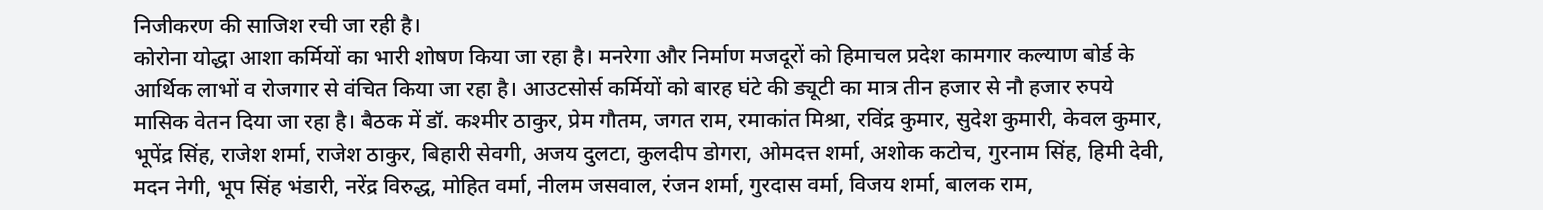निजीकरण की साजिश रची जा रही है।
कोरोना योद्धा आशा कर्मियों का भारी शोषण किया जा रहा है। मनरेगा और निर्माण मजदूरों को हिमाचल प्रदेश कामगार कल्याण बोर्ड के आर्थिक लाभों व रोजगार से वंचित किया जा रहा है। आउटसोर्स कर्मियों को बारह घंटे की ड्यूटी का मात्र तीन हजार से नौ हजार रुपये मासिक वेतन दिया जा रहा है। बैठक में डॉ. कश्मीर ठाकुर, प्रेम गौतम, जगत राम, रमाकांत मिश्रा, रविंद्र कुमार, सुदेश कुमारी, केवल कुमार, भूपेंद्र सिंह, राजेश शर्मा, राजेश ठाकुर, बिहारी सेवगी, अजय दुलटा, कुलदीप डोगरा, ओमदत्त शर्मा, अशोक कटोच, गुरनाम सिंह, हिमी देवी, मदन नेगी, भूप सिंह भंडारी, नरेंद्र विरुद्ध, मोहित वर्मा, नीलम जसवाल, रंजन शर्मा, गुरदास वर्मा, विजय शर्मा, बालक राम,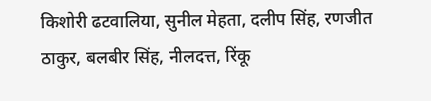किशोरी ढटवालिया, सुनील मेहता, दलीप सिंह, रणजीत ठाकुर, बलबीर सिंह, नीलदत्त, रिंकू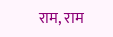राम, राम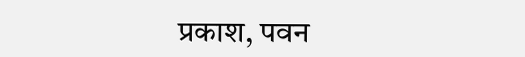प्रकाश, पवन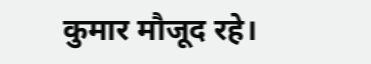कुमार मौजूद रहे।